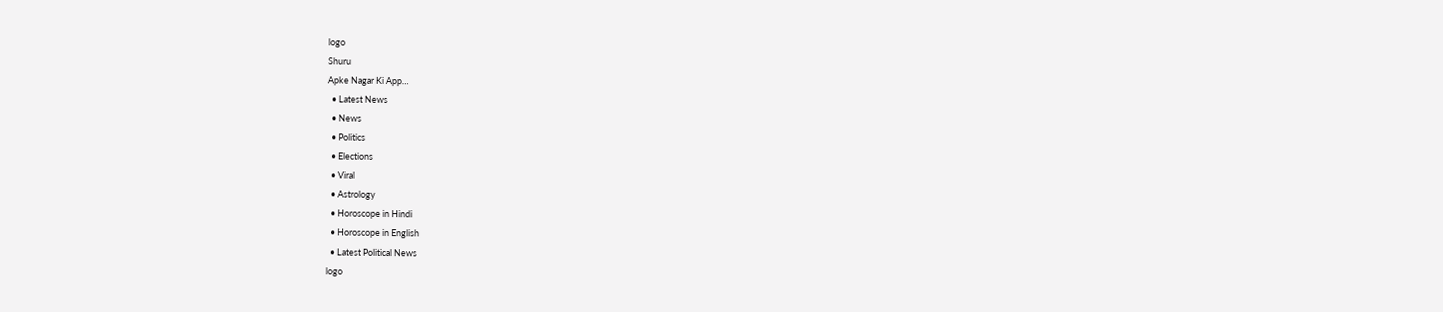logo
Shuru
Apke Nagar Ki App…
  • Latest News
  • News
  • Politics
  • Elections
  • Viral
  • Astrology
  • Horoscope in Hindi
  • Horoscope in English
  • Latest Political News
logo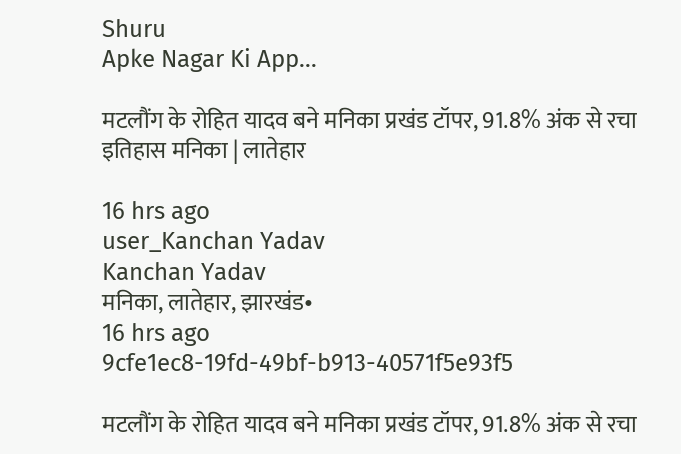Shuru
Apke Nagar Ki App…

मटलौंग के रोहित यादव बने मनिका प्रखंड टॉपर, 91.8% अंक से रचा इतिहास मनिका | लातेहार

16 hrs ago
user_Kanchan Yadav
Kanchan Yadav
मनिका, लातेहार, झारखंड•
16 hrs ago
9cfe1ec8-19fd-49bf-b913-40571f5e93f5

मटलौंग के रोहित यादव बने मनिका प्रखंड टॉपर, 91.8% अंक से रचा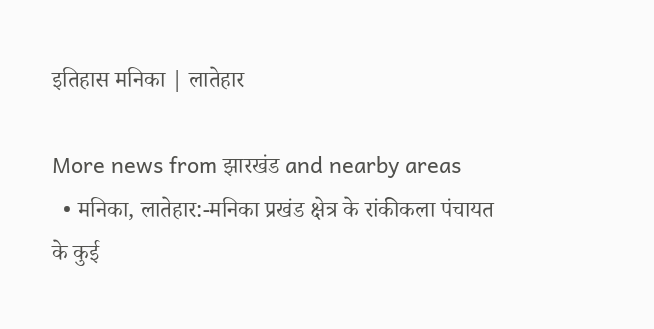इतिहास मनिका | लातेहार

More news from झारखंड and nearby areas
  • मनिका, लातेहार:-मनिका प्रखंड क्षेत्र के रांकीकला पंचायत के कुई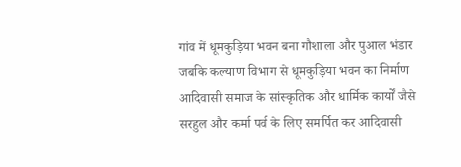गांव में धूमकुड़िया भवन बना गौशाला और पुआल भंडार जबकि कल्याण विभाग से धूमकुड़िया भवन का निर्माण आदिवासी समाज के सांस्कृतिक और धार्मिक कार्यों जैसे सरहुल और कर्मा पर्व के लिए समर्पित कर आदिवासी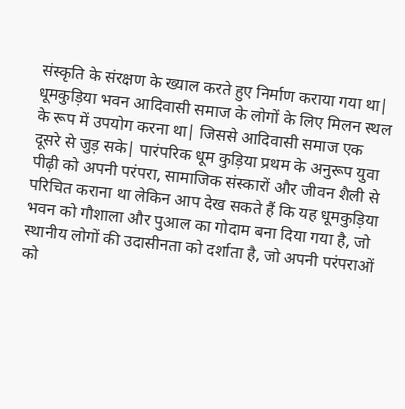संस्कृति के संरक्षण के ख्याल करते हुए निर्माण कराया गया था| धूमकुड़िया भवन आदिवासी समाज के लोगों के लिए मिलन स्थल के रूप में उपयोग करना था| जिससे आदिवासी समाज एक दूसरे से जुड़ सके| पारंपरिक धूम कुड़िया प्रथम के अनुरूप युवा पीढ़ी को अपनी परंपरा, सामाजिक संस्कारों और जीवन शैली से परिचित कराना था लेकिन आप देख सकते हैं कि यह धूमकुड़िया भवन को गौशाला और पुआल का गोदाम बना दिया गया है, जो स्थानीय लोगों की उदासीनता को दर्शाता है, जो अपनी परंपराओं को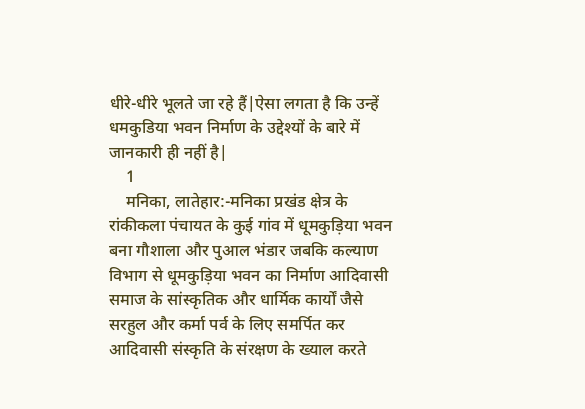धीरे-धीरे भूलते जा रहे हैं|ऐसा लगता है कि उन्हें धमकुडिया भवन निर्माण के उद्देश्यों के बारे में जानकारी ही नहीं है|
    1
    मनिका, लातेहार:-मनिका प्रखंड क्षेत्र के रांकीकला पंचायत के कुई गांव में धूमकुड़िया भवन बना गौशाला और पुआल भंडार जबकि कल्याण विभाग से धूमकुड़िया भवन का निर्माण आदिवासी समाज के सांस्कृतिक और धार्मिक कार्यों जैसे सरहुल और कर्मा पर्व के लिए समर्पित कर आदिवासी संस्कृति के संरक्षण के ख्याल करते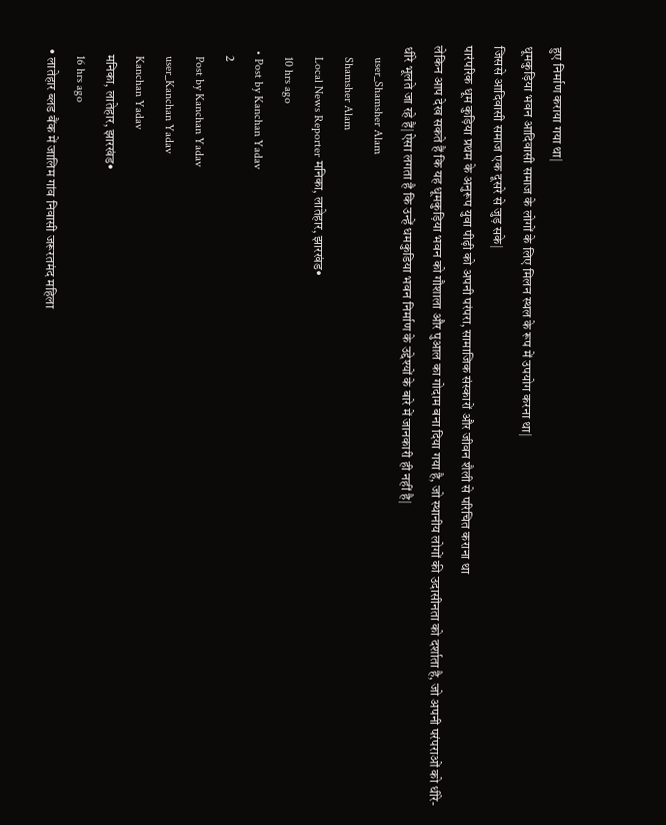हुए निर्माण कराया गया था|
धूमकुड़िया भवन आदिवासी समाज के लोगों के लिए मिलन स्थल के रूप में उपयोग करना था|
जिससे आदिवासी समाज एक दूसरे से जुड़ सके|
पारंपरिक धूम कुड़िया प्रथम के अनुरूप युवा पीढ़ी को अपनी परंपरा, सामाजिक संस्कारों और जीवन शैली से परिचित कराना था
लेकिन आप देख सकते हैं कि यह धूमकुड़िया भवन को गौशाला और पुआल का गोदाम बना दिया गया है, जो स्थानीय लोगों की उदासीनता को दर्शाता है, जो अपनी परंपराओं को धीरे-धीरे भूलते जा रहे हैं|ऐसा लगता है कि उन्हें धमकुडिया भवन निर्माण के उद्देश्यों के बारे में जानकारी ही नहीं है|
    user_Shamsher Alam
    Shamsher Alam
    Local News Reporter मनिका, लातेहार, झारखंड•
    10 hrs ago
  • Post by Kanchan Yadav
    2
    Post by Kanchan Yadav
    user_Kanchan Yadav
    Kanchan Yadav
    मनिका, लातेहार, झारखंड•
    16 hrs ago
  • लातेहार ब्लड बैंक में जालिम गांव निवासी जरूरतमंद महिला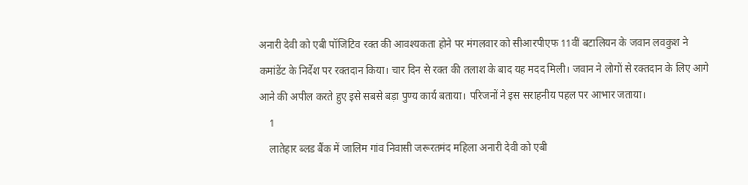अनारी देवी को एबी पॉजिटिव रक्त की आवश्यकता होने पर मंगलवार को सीआरपीएफ 11वीं बटालियन के जवान लवकुश ने कमांडेंट के निर्देश पर रक्तदान किया। चार दिन से रक्त की तलाश के बाद यह मदद मिली। जवान ने लोगों से रक्तदान के लिए आगे आने की अपील करते हुए इसे सबसे बड़ा पुण्य कार्य बताया। परिजनों ने इस सराहनीय पहल पर आभार जताया।
    1
    लातेहार ब्लड बैंक में जालिम गांव निवासी जरूरतमंद महिला अनारी देवी को एबी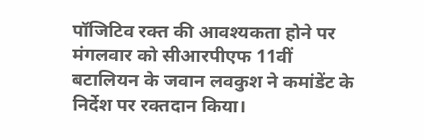पॉजिटिव रक्त की आवश्यकता होने पर मंगलवार को सीआरपीएफ 11वीं बटालियन के जवान लवकुश ने कमांडेंट के निर्देश पर रक्तदान किया।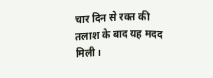चार दिन से रक्त की तलाश के बाद यह मदद मिली।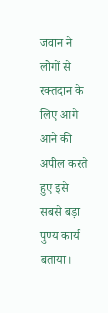जवान ने लोगों से रक्तदान के लिए आगे आने की अपील करते हुए इसे सबसे बड़ा पुण्य कार्य बताया।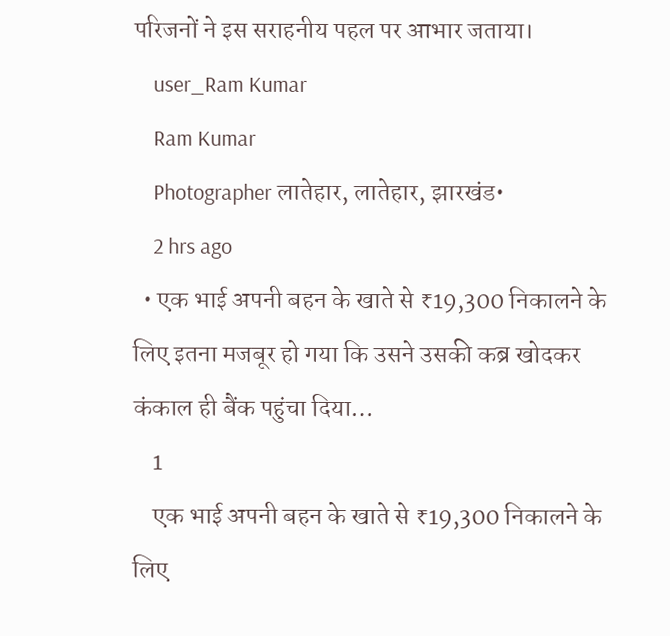परिजनों ने इस सराहनीय पहल पर आभार जताया।
    user_Ram Kumar
    Ram Kumar
    Photographer लातेहार, लातेहार, झारखंड•
    2 hrs ago
  • एक भाई अपनी बहन के खाते से ₹19,300 निकालने के लिए इतना मजबूर हो गया कि उसने उसकी कब्र खोदकर कंकाल ही बैंक पहुंचा दिया…
    1
    एक भाई अपनी बहन के खाते से ₹19,300 निकालने के लिए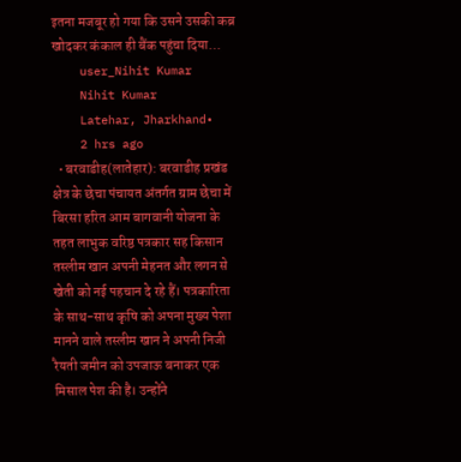इतना मजबूर हो गया कि उसने उसकी कब्र खोदकर कंकाल ही बैंक पहुंचा दिया…
    user_Nihit Kumar
    Nihit Kumar
    Latehar, Jharkhand•
    2 hrs ago
  • बरवाडीह(लातेहार): बरवाडीह प्रखंड क्षेत्र के छेचा पंचायत अंतर्गत ग्राम छेचा में बिरसा हरित आम बागवानी योजना के तहत लाभुक वरिष्ठ पत्रकार सह किसान तस्लीम खान अपनी मेहनत और लगन से खेती को नई पहचान दे रहे हैं। पत्रकारिता के साथ-साथ कृषि को अपना मुख्य पेशा मानने वाले तस्लीम खान ने अपनी निजी रैयती जमीन को उपजाऊ बनाकर एक मिसाल पेश की है। उन्होंने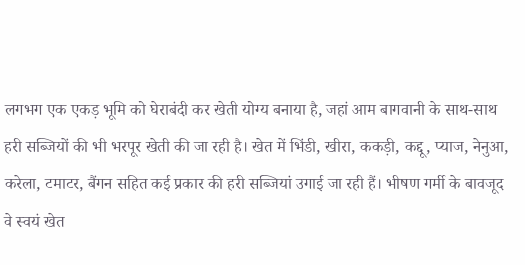लगभग एक एकड़ भूमि को घेराबंदी कर खेती योग्य बनाया है, जहां आम बागवानी के साथ-साथ हरी सब्जियों की भी भरपूर खेती की जा रही है। खेत में भिंडी, खीरा, ककड़ी, कद्दू, प्याज, नेनुआ, करेला, टमाटर, बैंगन सहित कई प्रकार की हरी सब्जियां उगाई जा रही हैं। भीषण गर्मी के बावजूद वे स्वयं खेत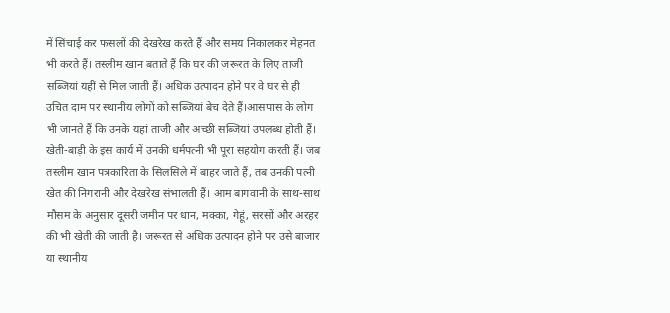में सिंचाई कर फसलों की देखरेख करते हैं और समय निकालकर मेहनत भी करते हैं। तस्लीम खान बताते हैं कि घर की जरूरत के लिए ताजी सब्जियां यहीं से मिल जाती हैं। अधिक उत्पादन होने पर वे घर से ही उचित दाम पर स्थानीय लोगों को सब्जियां बेच देते हैं।आसपास के लोग भी जानते हैं कि उनके यहां ताजी और अच्छी सब्जियां उपलब्ध होती हैं। खेती-बाड़ी के इस कार्य में उनकी धर्मपत्नी भी पूरा सहयोग करती हैं। जब तस्लीम खान पत्रकारिता के सिलसिले में बाहर जाते हैं, तब उनकी पत्नी खेत की निगरानी और देखरेख संभालती हैं। आम बागवानी के साथ-साथ मौसम के अनुसार दूसरी जमीन पर धान, मक्का, गेहूं, सरसों और अरहर की भी खेती की जाती है। जरूरत से अधिक उत्पादन होने पर उसे बाजार या स्थानीय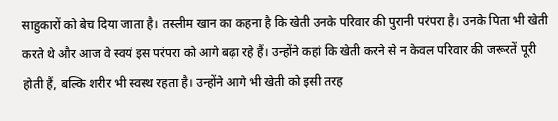साहुकारों को बेच दिया जाता है। तस्लीम खान का कहना है कि खेती उनके परिवार की पुरानी परंपरा है। उनके पिता भी खेती करते थे और आज वे स्वयं इस परंपरा को आगे बढ़ा रहे हैं। उन्होंने कहां कि खेती करने से न केवल परिवार की जरूरतें पूरी होती हैं, बल्कि शरीर भी स्वस्थ रहता है। उन्होंने आगे भी खेती को इसी तरह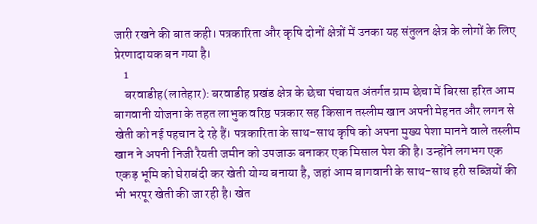जारी रखने की बात कही। पत्रकारिता और कृषि दोनों क्षेत्रों में उनका यह संतुलन क्षेत्र के लोगों के लिए प्रेरणादायक बन गया है।
    1
    बरवाडीह(लातेहार): बरवाडीह प्रखंड क्षेत्र के छेचा पंचायत अंतर्गत ग्राम छेचा में बिरसा हरित आम बागवानी योजना के तहत लाभुक वरिष्ठ पत्रकार सह किसान तस्लीम खान अपनी मेहनत और लगन से खेती को नई पहचान दे रहे हैं। पत्रकारिता के साथ-साथ कृषि को अपना मुख्य पेशा मानने वाले तस्लीम खान ने अपनी निजी रैयती जमीन को उपजाऊ बनाकर एक मिसाल पेश की है। उन्होंने लगभग एक एकड़ भूमि को घेराबंदी कर खेती योग्य बनाया है, जहां आम बागवानी के साथ-साथ हरी सब्जियों की भी भरपूर खेती की जा रही है। खेत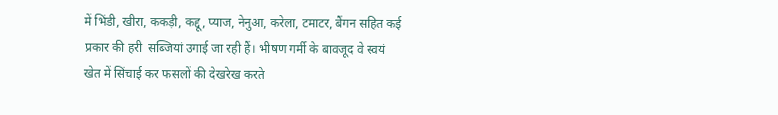में भिंडी, खीरा, ककड़ी, कद्दू, प्याज, नेनुआ, करेला, टमाटर, बैंगन सहित कई प्रकार की हरी  सब्जियां उगाई जा रही हैं। भीषण गर्मी के बावजूद वे स्वयं खेत में सिंचाई कर फसलों की देखरेख करते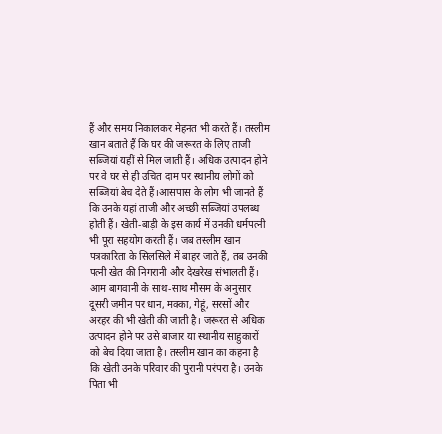हैं और समय निकालकर मेहनत भी करते हैं। तस्लीम खान बताते हैं कि घर की जरूरत के लिए ताजी सब्जियां यहीं से मिल जाती हैं। अधिक उत्पादन होने पर वे घर से ही उचित दाम पर स्थानीय लोगों को सब्जियां बेच देते हैं।आसपास के लोग भी जानते हैं कि उनके यहां ताजी और अच्छी सब्जियां उपलब्ध होती हैं। खेती-बाड़ी के इस कार्य में उनकी धर्मपत्नी भी पूरा सहयोग करती हैं। जब तस्लीम खान पत्रकारिता के सिलसिले में बाहर जाते हैं, तब उनकी पत्नी खेत की निगरानी और देखरेख संभालती हैं। आम बागवानी के साथ-साथ मौसम के अनुसार दूसरी जमीन पर धान, मक्का, गेहूं, सरसों और अरहर की भी खेती की जाती है। जरूरत से अधिक उत्पादन होने पर उसे बाजार या स्थानीय साहुकारों को बेच दिया जाता है। तस्लीम खान का कहना है कि खेती उनके परिवार की पुरानी परंपरा है। उनके पिता भी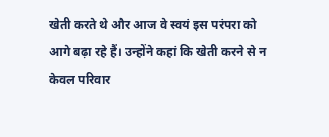खेती करते थे और आज वे स्वयं इस परंपरा को आगे बढ़ा रहे हैं। उन्होंने कहां कि खेती करने से न केवल परिवार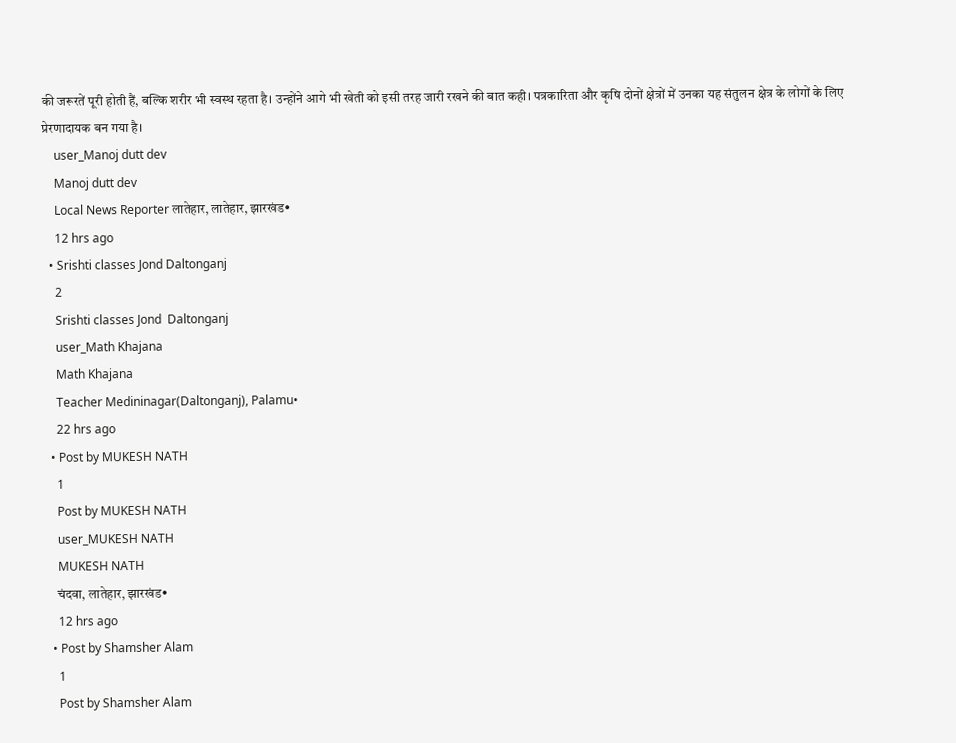की जरूरतें पूरी होती हैं, बल्कि शरीर भी स्वस्थ रहता है। उन्होंने आगे भी खेती को इसी तरह जारी रखने की बात कही। पत्रकारिता और कृषि दोनों क्षेत्रों में उनका यह संतुलन क्षेत्र के लोगों के लिए प्रेरणादायक बन गया है।
    user_Manoj dutt dev
    Manoj dutt dev
    Local News Reporter लातेहार, लातेहार, झारखंड•
    12 hrs ago
  • Srishti classes Jond Daltonganj
    2
    Srishti classes Jond  Daltonganj
    user_Math Khajana
    Math Khajana
    Teacher Medininagar(Daltonganj), Palamu•
    22 hrs ago
  • Post by MUKESH NATH
    1
    Post by MUKESH NATH
    user_MUKESH NATH
    MUKESH NATH
    चंदवा, लातेहार, झारखंड•
    12 hrs ago
  • Post by Shamsher Alam
    1
    Post by Shamsher Alam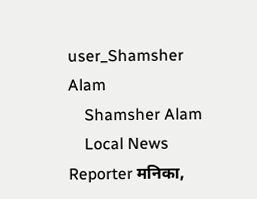user_Shamsher Alam
    Shamsher Alam
    Local News Reporter मनिका,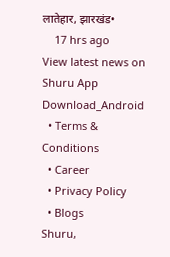लातेहार, झारखंड•
    17 hrs ago
View latest news on Shuru App
Download_Android
  • Terms & Conditions
  • Career
  • Privacy Policy
  • Blogs
Shuru,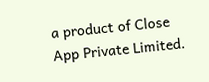a product of Close App Private Limited.